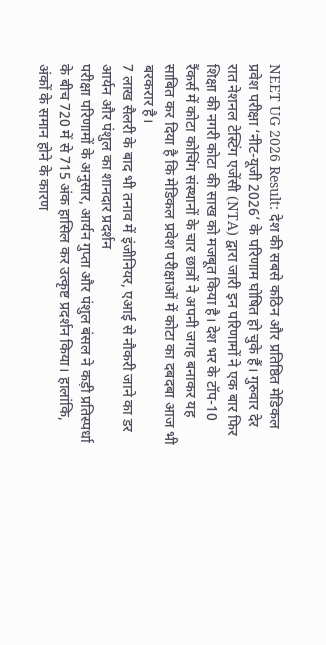NEET UG 2026 Result: देश की सबसे कठिन और प्रतिष्ठित मेडिकल प्रवेश परीक्षा ‘नीट-यूजी 2026’ के परिणाम घोषित हो चुके हैं। गुरुवार देर रात नेशनल टेस्टिंग एजेंसी (NTA) द्वारा जारी इन परिणामों ने एक बार फिर शिक्षा की नगरी कोटा की साख को मजबूत किया है। देश भर के टॉप-10 रैंकर्स में कोटा कोचिंग संस्थानों के चार छात्रों ने अपनी जगह बनाकर यह साबित कर दिया है कि मेडिकल प्रवेश परीक्षाओं में कोटा का दबदबा आज भी बरकरार है।
7 लाख सैलरी के बाद भी तनाव में इंजीनियर, एआई से नौकरी जाने का डर
आर्यन और पंशुल का शानदार प्रदर्शन
परीक्षा परिणामों के अनुसार, आर्यन गुप्ता और पंशुल बंसल ने कड़ी प्रतिस्पर्धा के बीच 720 में से 715 अंक हासिल कर उत्कृष्ट प्रदर्शन किया। हालांकि, अंकों के समान होने के कारण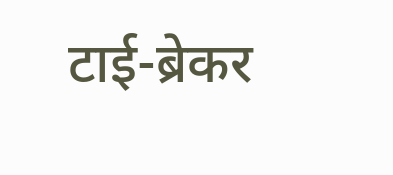टाई-ब्रेकर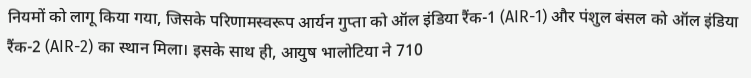नियमों को लागू किया गया, जिसके परिणामस्वरूप आर्यन गुप्ता को ऑल इंडिया रैंक-1 (AIR-1) और पंशुल बंसल को ऑल इंडिया रैंक-2 (AIR-2) का स्थान मिला। इसके साथ ही, आयुष भालोटिया ने 710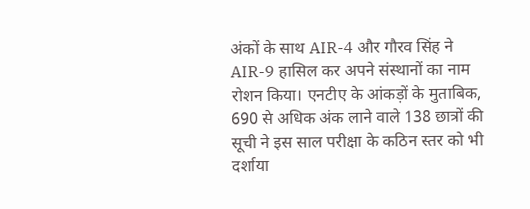अंकों के साथ AIR-4 और गौरव सिंह ने AIR-9 हासिल कर अपने संस्थानों का नाम रोशन किया। एनटीए के आंकड़ों के मुताबिक, 690 से अधिक अंक लाने वाले 138 छात्रों की सूची ने इस साल परीक्षा के कठिन स्तर को भी दर्शाया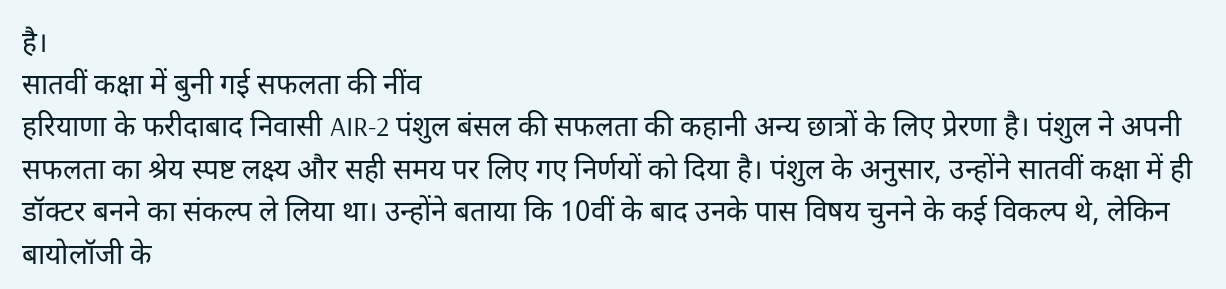है।
सातवीं कक्षा में बुनी गई सफलता की नींव
हरियाणा के फरीदाबाद निवासी AIR-2 पंशुल बंसल की सफलता की कहानी अन्य छात्रों के लिए प्रेरणा है। पंशुल ने अपनी सफलता का श्रेय स्पष्ट लक्ष्य और सही समय पर लिए गए निर्णयों को दिया है। पंशुल के अनुसार, उन्होंने सातवीं कक्षा में ही डॉक्टर बनने का संकल्प ले लिया था। उन्होंने बताया कि 10वीं के बाद उनके पास विषय चुनने के कई विकल्प थे, लेकिन बायोलॉजी के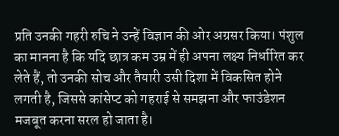प्रति उनकी गहरी रुचि ने उन्हें विज्ञान की ओर अग्रसर किया। पंशुल का मानना है कि यदि छात्र कम उम्र में ही अपना लक्ष्य निर्धारित कर लेते हैं, तो उनकी सोच और तैयारी उसी दिशा में विकसित होने लगती है, जिससे कांसेप्ट को गहराई से समझना और फाउंडेशन मजबूत करना सरल हो जाता है।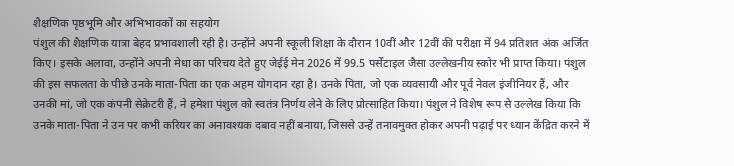शैक्षणिक पृष्ठभूमि और अभिभावकों का सहयोग
पंशुल की शैक्षणिक यात्रा बेहद प्रभावशाली रही है। उन्होंने अपनी स्कूली शिक्षा के दौरान 10वीं और 12वीं की परीक्षा में 94 प्रतिशत अंक अर्जित किए। इसके अलावा, उन्होंने अपनी मेधा का परिचय देते हुए जेईई मेन 2026 में 99.5 पर्सेंटाइल जैसा उल्लेखनीय स्कोर भी प्राप्त किया। पंशुल की इस सफलता के पीछे उनके माता-पिता का एक अहम योगदान रहा है। उनके पिता, जो एक व्यवसायी और पूर्व नेवल इंजीनियर हैं, और उनकी मां, जो एक कंपनी सेक्रेटरी हैं, ने हमेशा पंशुल को स्वतंत्र निर्णय लेने के लिए प्रोत्साहित किया। पंशुल ने विशेष रूप से उल्लेख किया कि उनके माता-पिता ने उन पर कभी करियर का अनावश्यक दबाव नहीं बनाया, जिससे उन्हें तनावमुक्त होकर अपनी पढ़ाई पर ध्यान केंद्रित करने में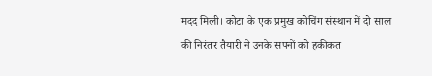मदद मिली। कोटा के एक प्रमुख कोचिंग संस्थान में दो साल की निरंतर तैयारी ने उनके सपनों को हकीकत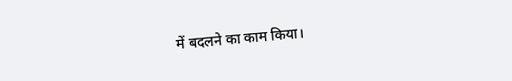में बदलने का काम किया।